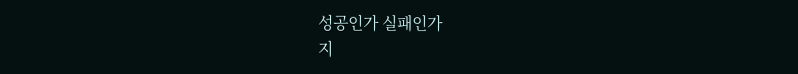성공인가 실패인가
지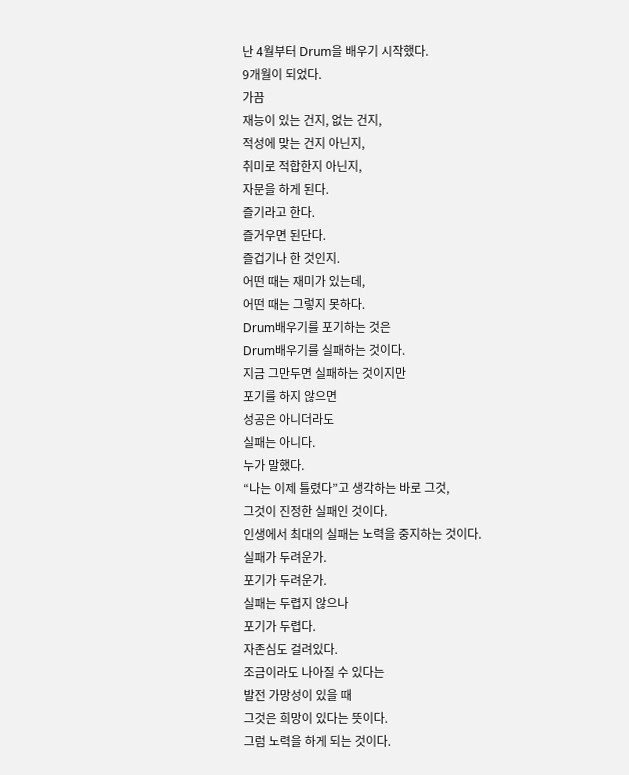난 4월부터 Drum을 배우기 시작했다.
9개월이 되었다.
가끔
재능이 있는 건지, 없는 건지,
적성에 맞는 건지 아닌지,
취미로 적합한지 아닌지,
자문을 하게 된다.
즐기라고 한다.
즐거우면 된단다.
즐겁기나 한 것인지.
어떤 때는 재미가 있는데,
어떤 때는 그렇지 못하다.
Drum배우기를 포기하는 것은
Drum배우기를 실패하는 것이다.
지금 그만두면 실패하는 것이지만
포기를 하지 않으면
성공은 아니더라도
실패는 아니다.
누가 말했다.
“나는 이제 틀렸다”고 생각하는 바로 그것,
그것이 진정한 실패인 것이다.
인생에서 최대의 실패는 노력을 중지하는 것이다.
실패가 두려운가.
포기가 두려운가.
실패는 두렵지 않으나
포기가 두렵다.
자존심도 걸려있다.
조금이라도 나아질 수 있다는
발전 가망성이 있을 때
그것은 희망이 있다는 뜻이다.
그럼 노력을 하게 되는 것이다.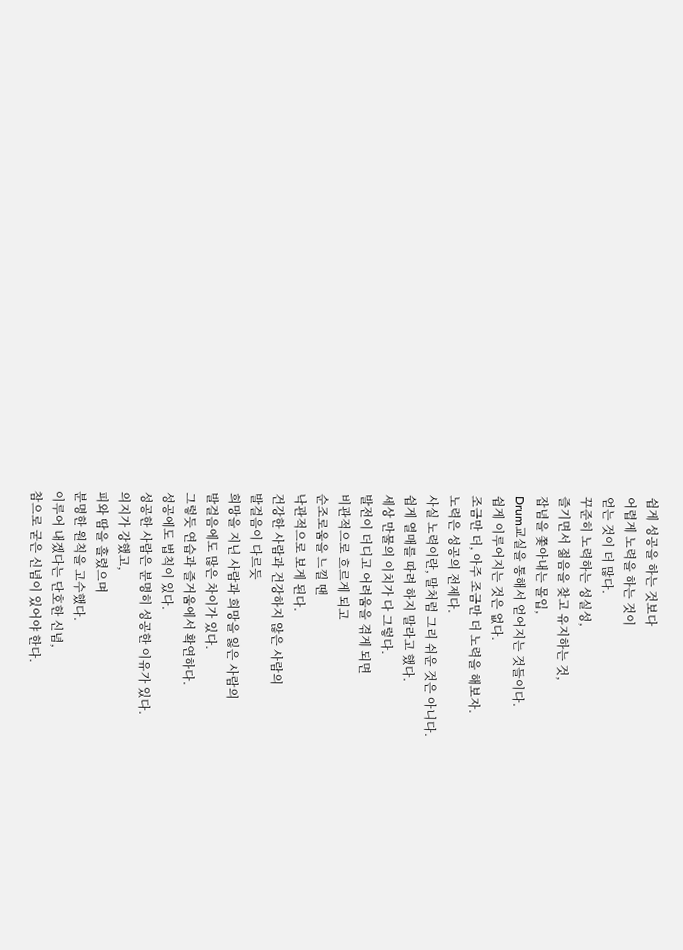쉽게 성공을 하는 것보다
어렵게 노력을 하는 것이
얻는 것이 더 많다.
꾸준히 노력하는 성실성,
즐기면서 젊음을 찾고 유지하는 것,
잡념을 쫓아내는 몰입,
Drum교실을 통해서 얻어지는 것들이다.
쉽게 이루어지는 것은 없다.
조금만 더, 아주 조금만 더 노력을 해보자.
노력은 성공의 전제다.
사실 노력이란, 말처럼 그리 쉬운 것은 아니다.
쉽게 열매를 따려 하지 말라고 했다.
세상 만물의 이치가 다 그렇다.
발전이 더디고 어려움을 겪게 되면
비관적으로 흐르게 되고
순조로움을 느낄 땐
낙관적으로 보게 된다.
건강한 사람과 건강하지 않은 사람의
발걸음이 다르듯
희망을 지닌 사람과 희망을 잃은 사람의
발걸음에도 많은 차이가 있다.
그렇듯 연습과 즐거움에서 확연하다.
성공에도 법칙이 있다.
성공한 사람은 분명히 성공한 이유가 있다.
의지가 강했고,
피와 땀을 흘렸으며
분명한 원칙을 고수했다.
이루어 내겠다는 단호한 신념,
참으로 굳은 신념이 있어야 한다.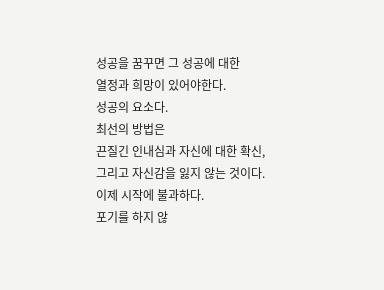성공을 꿈꾸면 그 성공에 대한
열정과 희망이 있어야한다.
성공의 요소다.
최선의 방법은
끈질긴 인내심과 자신에 대한 확신,
그리고 자신감을 잃지 않는 것이다.
이제 시작에 불과하다.
포기를 하지 않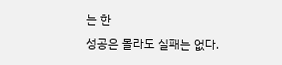는 한
성공은 몰라도 실패는 없다.